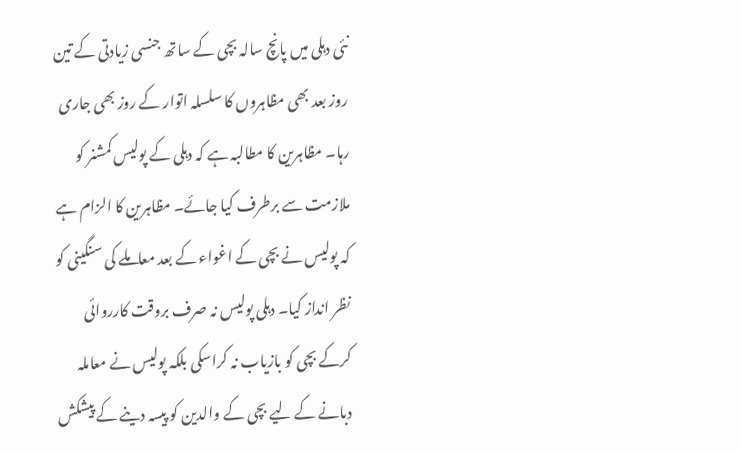نئی دہلی میں پانچ سالہ بچی کے ساتھ جنسی زیادتی کے تین روز بعد بھی مظاہروں کا سلسلہ اتوار کے روز بھی جاری رہا۔ مظاہرین کا مطالبہ ہے کہ دہلی کے پولیس کمشنر کو ملازمت سے برطرف کیا جائے۔ مظاہرین کا الزام ہے کہ پولیس نے بچی کے اغواء کے بعد معاملے کی سنگینی کو نظر انداز کیا۔ دہلی پولیس نہ صرف بروقت کارروائی کرکے بچی کو بازیاب نہ کراسکی بلکہ پولیس نے معاملہ دبانے کے لیے بچی کے والدین کو پیسہ دینے کے پیشکش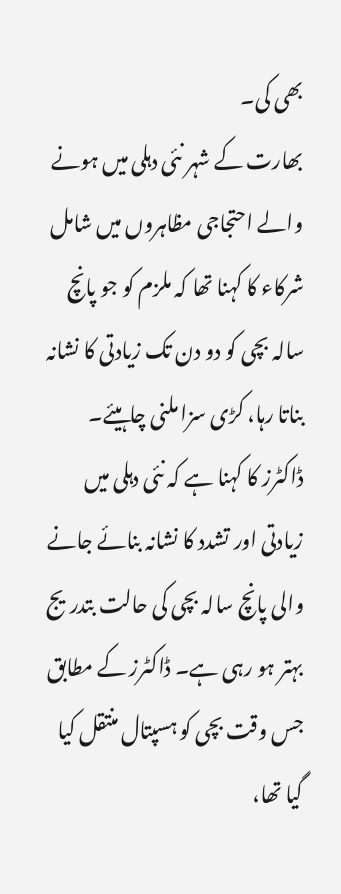بھی کی۔
بھارت کے شہر نئی دہلی میں ہونے والے احتجاجی مظاہروں میں شامل شرکاء کا کہنا تھا کہ ملزم کو جو پانچ سالہ بچی کو دو دن تک زیادتی کا نشانہ بناتا رہا، کڑی سزا ملنی چاہیئے۔
ڈاکٹرز کا کہنا ہے کہ نئی دہلی میں زیادتی اور تشدد کا نشانہ بنائے جانے والی پانچ سالہ بچی کی حالت بتدریج بہتر ہو رہی ہے۔ ڈاکٹرز کے مطابق جس وقت بچی کو ہسپتال منتقل کیا گیا تھا،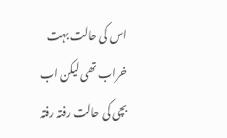اس کی حالت بہت خراب تھی لیکن اب بچی کی حالت رفتہ رفتہ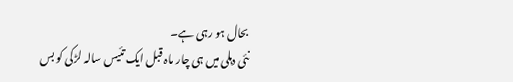بحال ہو رہی ہے۔
نئی دہلی میں ہی چار ماہ قبل ایک تئیس سالہ لڑکی کو بس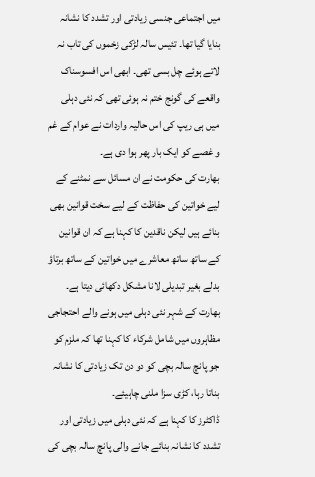میں اجتماعی جنسی زیادتی اور تشدد کا نشانہ بنایا گیا تھا۔ تئیس سالہ لڑکی زخموں کی تاب نہ لاتے ہوئے چل بسی تھی۔ ابھی اس افسوسناک واقعے کی گونج ختم نہ ہوئی تھی کہ نئی دہلی میں ہی ریپ کی اس حالیہ واردات نے عوام کے غم و غصے کو ایک بار پھر ہوا دی ہے۔
بھارت کی حکومت نے ان مسائل سے نمٹنے کے لیے خواتین کی حفاظت کے لیے سخت قوانین بھی بنائے ہیں لیکن ناقدین کا کہنا ہے کہ ان قوانین کے ساتھ ساتھ معاشرے میں خواتین کے ساتھ برتاؤ بدلے بغیر تبدیلی لانا مشکل دکھائی دیتا ہے۔
بھارت کے شہر نئی دہلی میں ہونے والے احتجاجی مظاہروں میں شامل شرکاء کا کہنا تھا کہ ملزم کو جو پانچ سالہ بچی کو دو دن تک زیادتی کا نشانہ بناتا رہا، کڑی سزا ملنی چاہیئے۔
ڈاکٹرز کا کہنا ہے کہ نئی دہلی میں زیادتی اور تشدد کا نشانہ بنائے جانے والی پانچ سالہ بچی کی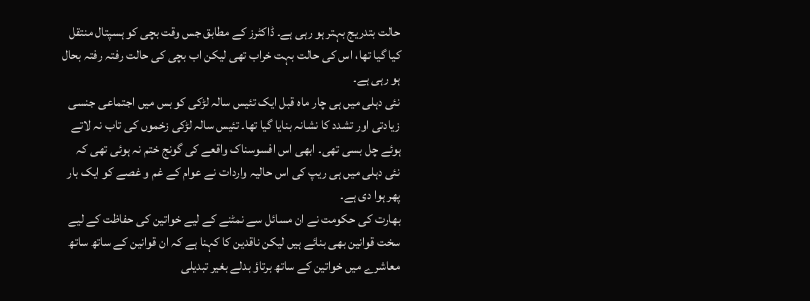حالت بتدریج بہتر ہو رہی ہے۔ ڈاکٹرز کے مطابق جس وقت بچی کو ہسپتال منتقل کیا گیا تھا، اس کی حالت بہت خراب تھی لیکن اب بچی کی حالت رفتہ رفتہ بحال ہو رہی ہے۔
نئی دہلی میں ہی چار ماہ قبل ایک تئیس سالہ لڑکی کو بس میں اجتماعی جنسی زیادتی اور تشدد کا نشانہ بنایا گیا تھا۔ تئیس سالہ لڑکی زخموں کی تاب نہ لاتے ہوئے چل بسی تھی۔ ابھی اس افسوسناک واقعے کی گونج ختم نہ ہوئی تھی کہ نئی دہلی میں ہی ریپ کی اس حالیہ واردات نے عوام کے غم و غصے کو ایک بار پھر ہوا دی ہے۔
بھارت کی حکومت نے ان مسائل سے نمٹنے کے لیے خواتین کی حفاظت کے لیے سخت قوانین بھی بنائے ہیں لیکن ناقدین کا کہنا ہے کہ ان قوانین کے ساتھ ساتھ معاشرے میں خواتین کے ساتھ برتاؤ بدلے بغیر تبدیلی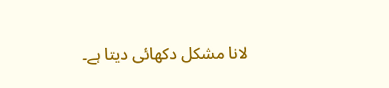لانا مشکل دکھائی دیتا ہے۔